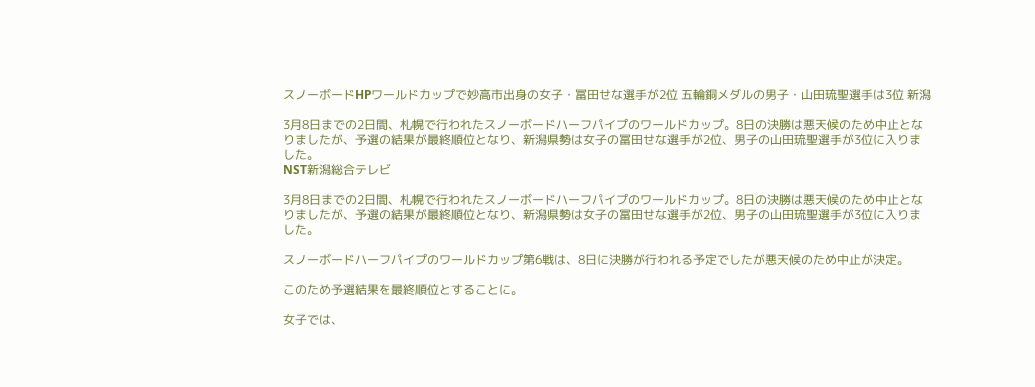スノーボードHPワールドカップで妙高市出身の女子・冨田せな選手が2位 五輪銅メダルの男子・山田琉聖選手は3位 新潟

3月8日までの2日間、札幌で行われたスノーボードハーフパイプのワールドカップ。8日の決勝は悪天候のため中止となりましたが、予選の結果が最終順位となり、新潟県勢は女子の冨田せな選手が2位、男子の山田琉聖選手が3位に入りました。
NST新潟総合テレビ

3月8日までの2日間、札幌で行われたスノーボードハーフパイプのワールドカップ。8日の決勝は悪天候のため中止となりましたが、予選の結果が最終順位となり、新潟県勢は女子の冨田せな選手が2位、男子の山田琉聖選手が3位に入りました。

スノーボードハーフパイプのワールドカップ第6戦は、8日に決勝が行われる予定でしたが悪天候のため中止が決定。

このため予選結果を最終順位とすることに。

女子では、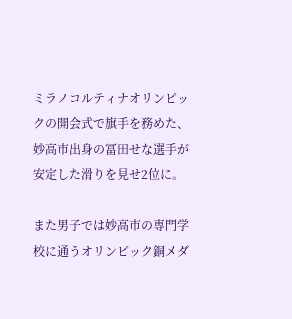ミラノコルティナオリンピックの開会式で旗手を務めた、妙高市出身の冨田せな選手が安定した滑りを見せ2位に。

また男子では妙高市の専門学校に通うオリンピック銅メダ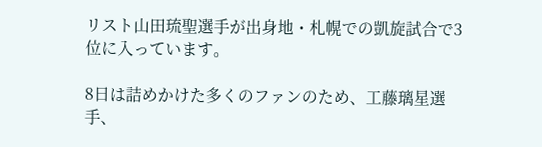リスト山田琉聖選手が出身地・札幌での凱旋試合で3位に入っています。

8日は詰めかけた多くのファンのため、工藤璃星選手、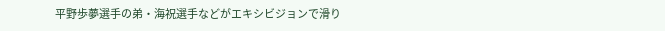平野歩夢選手の弟・海祝選手などがエキシビジョンで滑り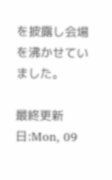を披露し会場を沸かせていました。

最終更新日:Mon, 09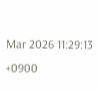Mar 2026 11:29:13 +0900